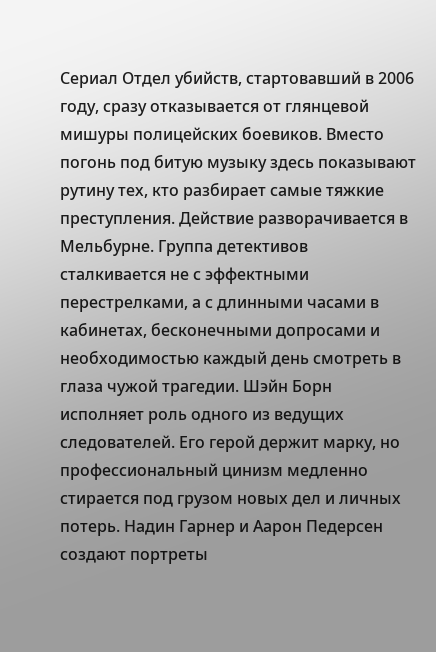Сериал Отдел убийств, стартовавший в 2006 году, сразу отказывается от глянцевой мишуры полицейских боевиков. Вместо погонь под битую музыку здесь показывают рутину тех, кто разбирает самые тяжкие преступления. Действие разворачивается в Мельбурне. Группа детективов сталкивается не с эффектными перестрелками, а с длинными часами в кабинетах, бесконечными допросами и необходимостью каждый день смотреть в глаза чужой трагедии. Шэйн Борн исполняет роль одного из ведущих следователей. Его герой держит марку, но профессиональный цинизм медленно стирается под грузом новых дел и личных потерь. Надин Гарнер и Аарон Педерсен создают портреты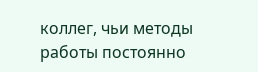коллег, чьи методы работы постоянно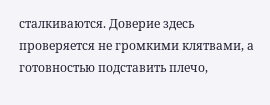сталкиваются. Доверие здесь проверяется не громкими клятвами, а готовностью подставить плечо,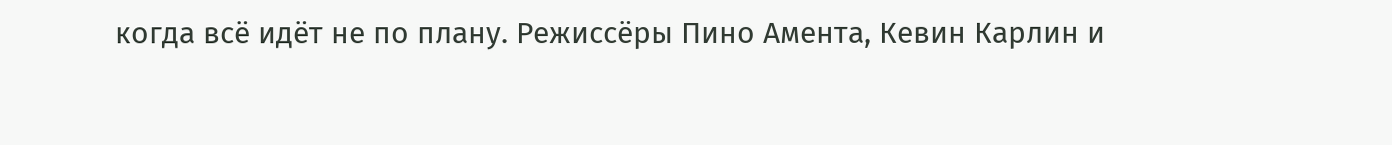когда всё идёт не по плану. Режиссёры Пино Амента, Кевин Карлин и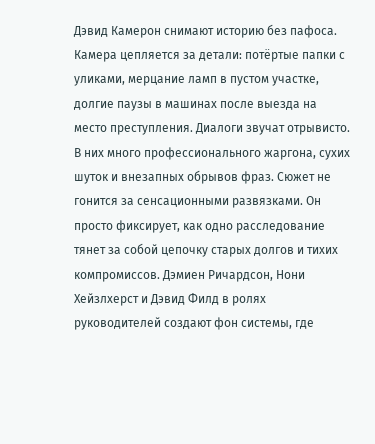Дэвид Камерон снимают историю без пафоса. Камера цепляется за детали: потёртые папки с уликами, мерцание ламп в пустом участке, долгие паузы в машинах после выезда на место преступления. Диалоги звучат отрывисто. В них много профессионального жаргона, сухих шуток и внезапных обрывов фраз. Сюжет не гонится за сенсационными развязками. Он просто фиксирует, как одно расследование тянет за собой цепочку старых долгов и тихих компромиссов. Дэмиен Ричардсон, Нони Хейзлхерст и Дэвид Филд в ролях руководителей создают фон системы, где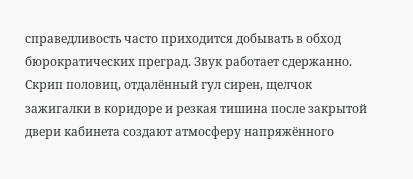справедливость часто приходится добывать в обход бюрократических преград. Звук работает сдержанно. Скрип половиц, отдалённый гул сирен, щелчок зажигалки в коридоре и резкая тишина после закрытой двери кабинета создают атмосферу напряжённого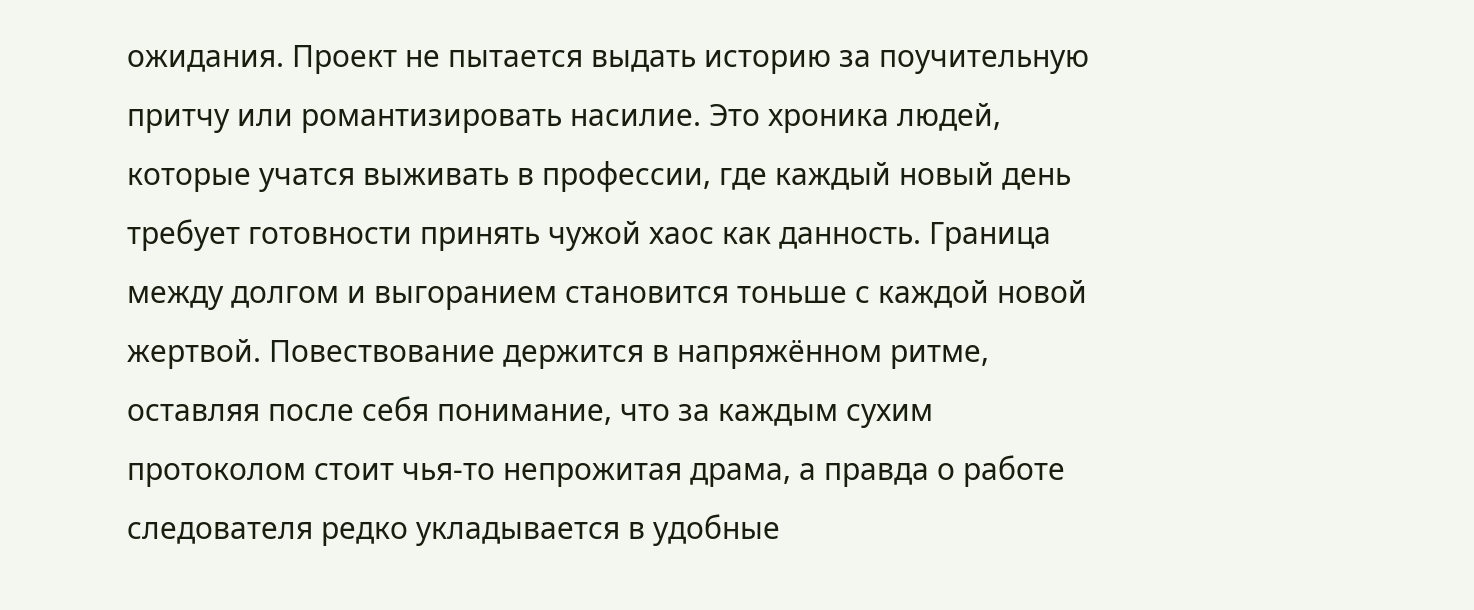ожидания. Проект не пытается выдать историю за поучительную притчу или романтизировать насилие. Это хроника людей, которые учатся выживать в профессии, где каждый новый день требует готовности принять чужой хаос как данность. Граница между долгом и выгоранием становится тоньше с каждой новой жертвой. Повествование держится в напряжённом ритме, оставляя после себя понимание, что за каждым сухим протоколом стоит чья-то непрожитая драма, а правда о работе следователя редко укладывается в удобные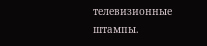телевизионные штампы.